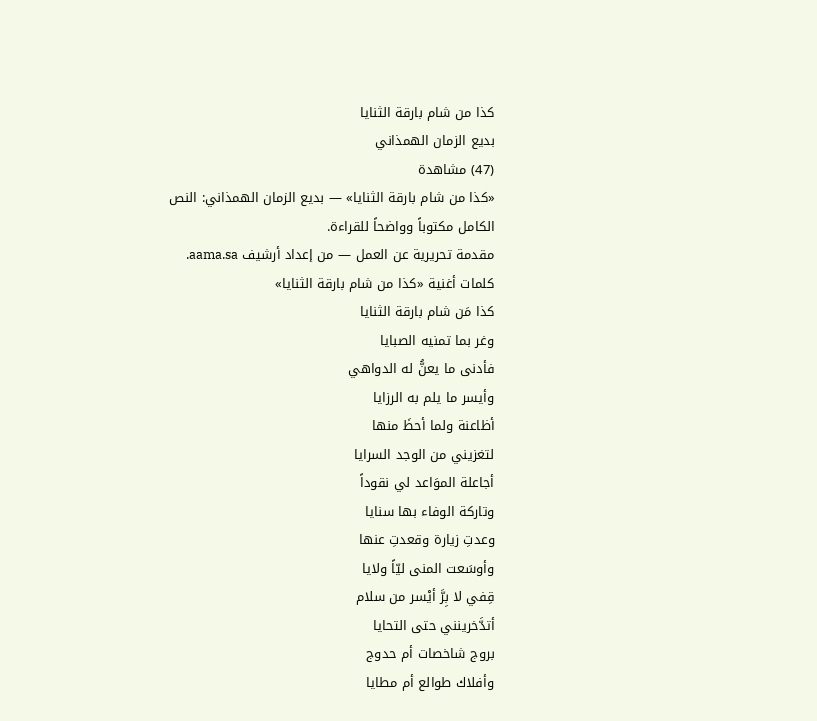كذا من شام بارقة الثنايا
بديع الزمان الهمذاني
(47) مشاهدة
«كذا من شام بارقة الثنايا» — بديع الزمان الهمذاني: النص الكامل مكتوباً وواضحاً للقراءة.
مقدمة تحريرية عن العمل — من إعداد أرشيف aama.sa.
كلمات أغنية «كذا من شام بارقة الثنايا»
كذا مَن شام بارقة الثنايا
وغر بما تمنيه الصبايا
فأدنى ما يعنُّ له الدواهي
وأيسر ما يلم به الرزايا
أظاعنة ولما أحظَ منها
لتغزيني من الوجد السرايا
أجاعلة الموَاعد لي نقوداً
وتاركة الوفاء بها سنايا
وعدتِ زيارة وقعدتِ عنها
وأوسَعت المنى ليّاً ولايا
قِفي لا بِرَّ أيْسر من سلام
أتدَّخرينني حتى التحايا
بروج شاخصات أم حدوج
وأفلاك طوالع أم مطايا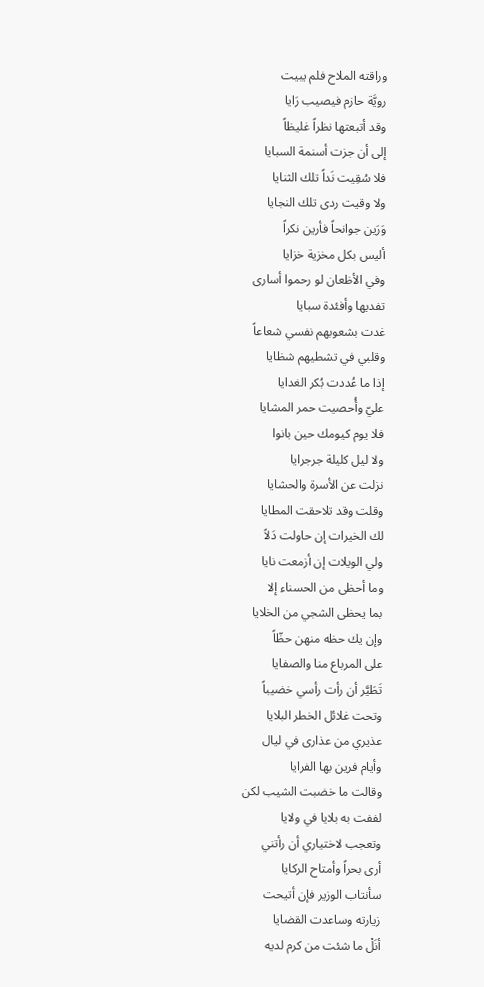وراقته الملاح فلم يبيت
رويَّة حازم فيصيب رَايا
وقد أتبعتها نظراً غليظاً
إلى أن جزت أسنمة السبايا
فلا سُقِيت نَداً تلك الثنايا
ولا وقيت ردى تلك النجايا
وَرَين جوانحاً فأرين نكراً
أليس بكل مخزية خزايا
وفي الأظعان لو رحموا أسارى
تفديها وأفئدة سبايا
غدت بشعوبهم نفسي شعاعاً
وقلبي في تشطيهم شظايا
إذا ما عُددت بُكر الغدايا
عليّ وأُحصيت حمر المشايا
فلا يوم كيومك حين بانوا
ولا ليل كليلة جرجرايا
نزلت عن الأسرة والحشايا
وقلت وقد تلاحقت المطايا
لك الخيرات إن حاولت دَلاً
ولي الويلات إن أزمعت نايا
وما أحظى من الحسناء إلا
بما يحظى الشجي من الخلايا
وإن يك حظه منهن حظّاً
على المرباع منا والصفايا
تَطَيَّر أن رأت رأسي خضيباً
وتحت غلائل الخطر البلايا
عذيري من عذارى في ليال
وأيام فرين بها الفرايا
وقالت ما خضبت الشيب لكن
لففت به بلايا في ولايا
وتعجب لاختياري أن رأتني
أرى بحراً وأمتاح الركايا
سأنتاب الوزير فإن أتيحت
زيارته وساعدت القضايا
أنَلْ ما شئت من كرم لديه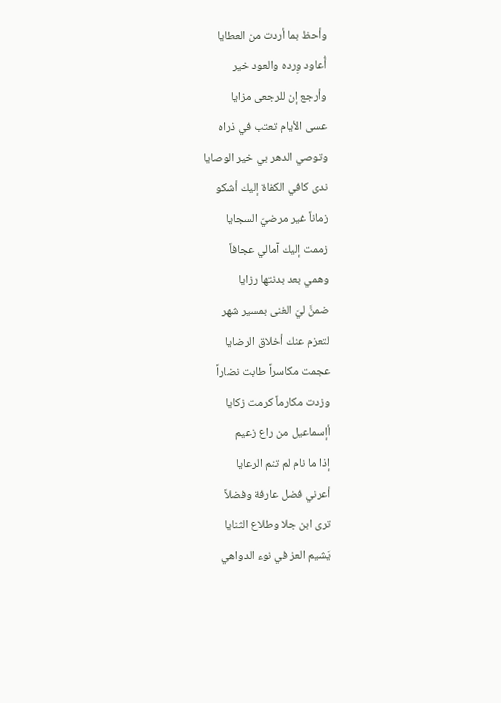وأحظ بما أردت من العطايا
أُعاود وِرده والعود خير
وأرجع إن للرجعى مزايا
عسى الأيام تعتب في ذراه
وتوصي الدهر بي خير الوصايا
ندى كافي الكفاة إليك أشكو
زماناً غير مرضيّ السجايا
زممت إليك آمالي عجافاً
وهمي بعد بدنتها رزايا
ضمنَّ ليَ الغنى بمسير شهر
لتعزم عنك أخلاق الرضايا
عجمت مكاسراً طابت نضاراً
وزدت مكارماً كرمت زكايا
أإسماعيل من راع زعيم
إذا ما نام لم تنم الرعايا
أعرني فضل عارفة وفضلاً
ترى ابن جلا وطلاع الثنايا
يَشيم العز في نوء الدواهي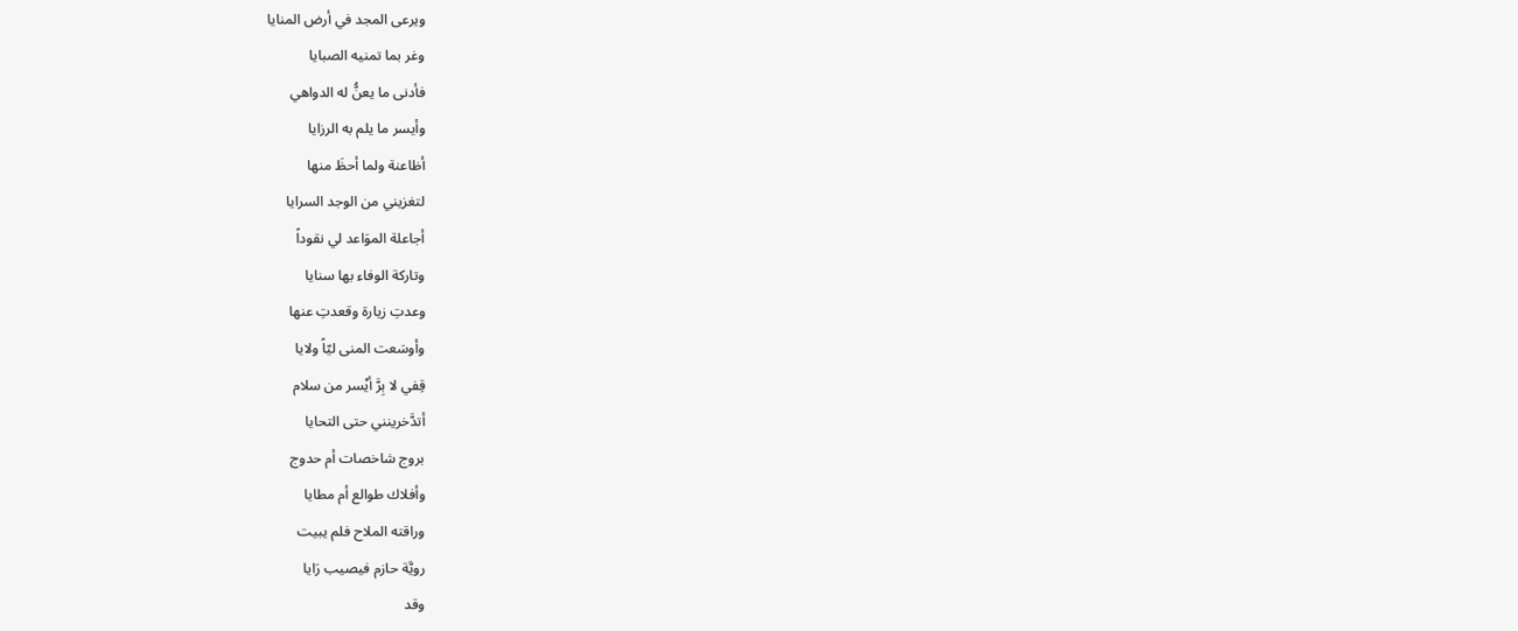ويرعى المجد في أرض المنايا
وغر بما تمنيه الصبايا
فأدنى ما يعنُّ له الدواهي
وأيسر ما يلم به الرزايا
أظاعنة ولما أحظَ منها
لتغزيني من الوجد السرايا
أجاعلة الموَاعد لي نقوداً
وتاركة الوفاء بها سنايا
وعدتِ زيارة وقعدتِ عنها
وأوسَعت المنى ليّاً ولايا
قِفي لا بِرَّ أيْسر من سلام
أتدَّخرينني حتى التحايا
بروج شاخصات أم حدوج
وأفلاك طوالع أم مطايا
وراقته الملاح فلم يبيت
رويَّة حازم فيصيب رَايا
وقد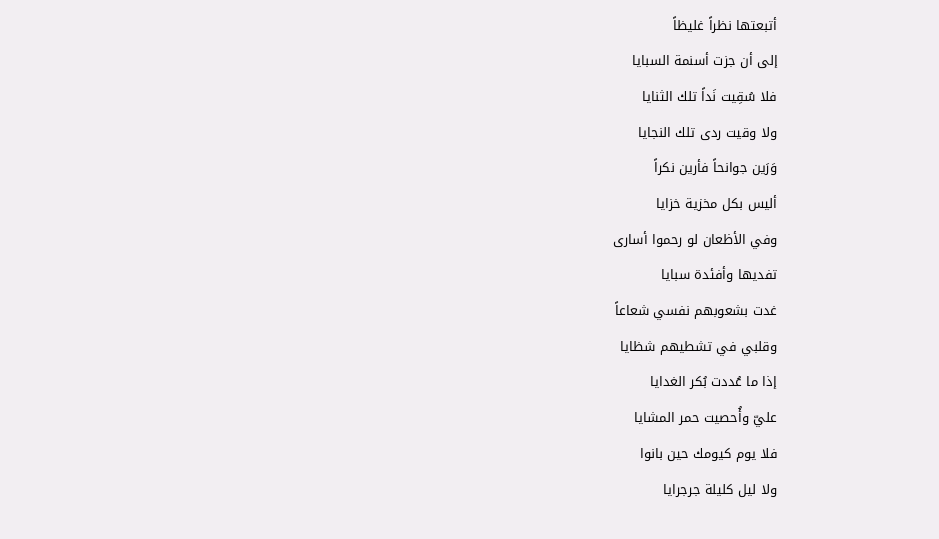أتبعتها نظراً غليظاً
إلى أن جزت أسنمة السبايا
فلا سُقِيت نَداً تلك الثنايا
ولا وقيت ردى تلك النجايا
وَرَين جوانحاً فأرين نكراً
أليس بكل مخزية خزايا
وفي الأظعان لو رحموا أسارى
تفديها وأفئدة سبايا
غدت بشعوبهم نفسي شعاعاً
وقلبي في تشطيهم شظايا
إذا ما عُددت بُكر الغدايا
عليّ وأُحصيت حمر المشايا
فلا يوم كيومك حين بانوا
ولا ليل كليلة جرجرايا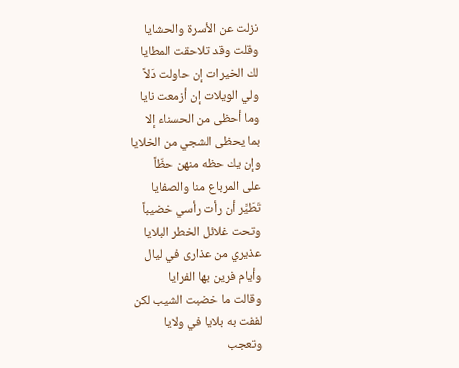نزلت عن الأسرة والحشايا
وقلت وقد تلاحقت المطايا
لك الخيرات إن حاولت دَلاً
ولي الويلات إن أزمعت نايا
وما أحظى من الحسناء إلا
بما يحظى الشجي من الخلايا
وإن يك حظه منهن حظّاً
على المرباع منا والصفايا
تَطَيَّر أن رأت رأسي خضيباً
وتحت غلائل الخطر البلايا
عذيري من عذارى في ليال
وأيام فرين بها الفرايا
وقالت ما خضبت الشيب لكن
لففت به بلايا في ولايا
وتعجب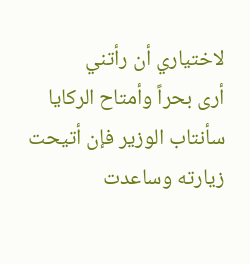لاختياري أن رأتني
أرى بحراً وأمتاح الركايا
سأنتاب الوزير فإن أتيحت
زيارته وساعدت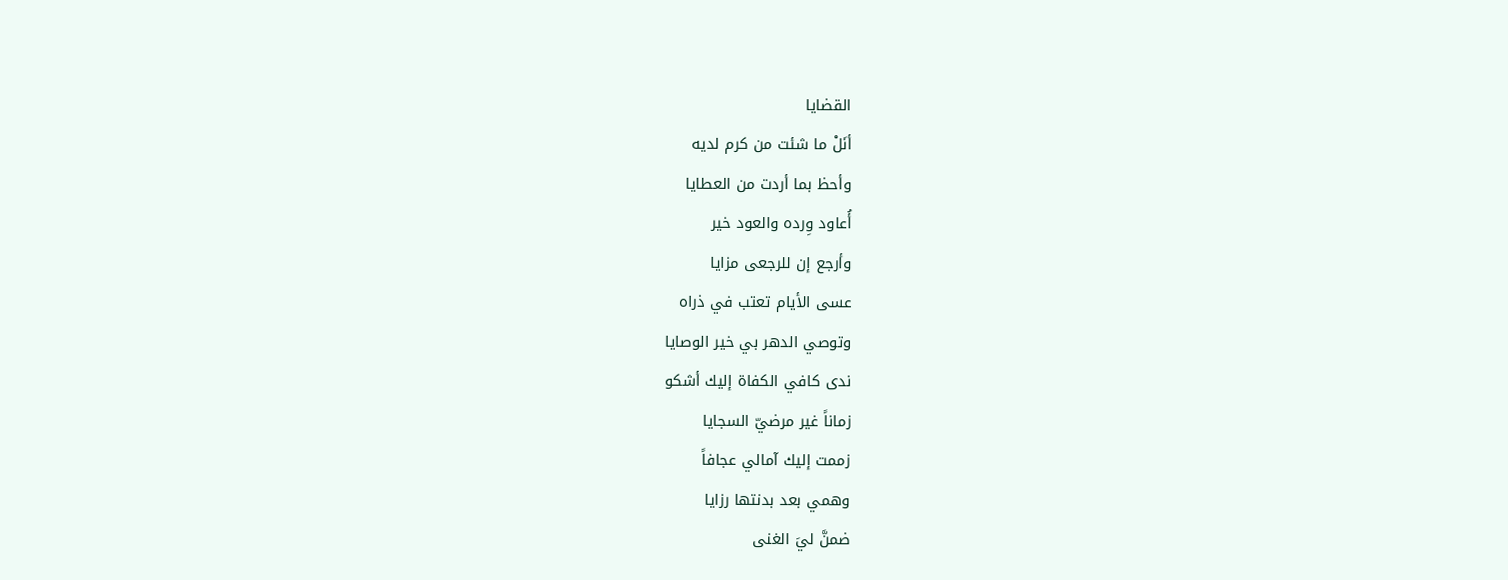القضايا
أنَلْ ما شئت من كرم لديه
وأحظ بما أردت من العطايا
أُعاود وِرده والعود خير
وأرجع إن للرجعى مزايا
عسى الأيام تعتب في ذراه
وتوصي الدهر بي خير الوصايا
ندى كافي الكفاة إليك أشكو
زماناً غير مرضيّ السجايا
زممت إليك آمالي عجافاً
وهمي بعد بدنتها رزايا
ضمنَّ ليَ الغنى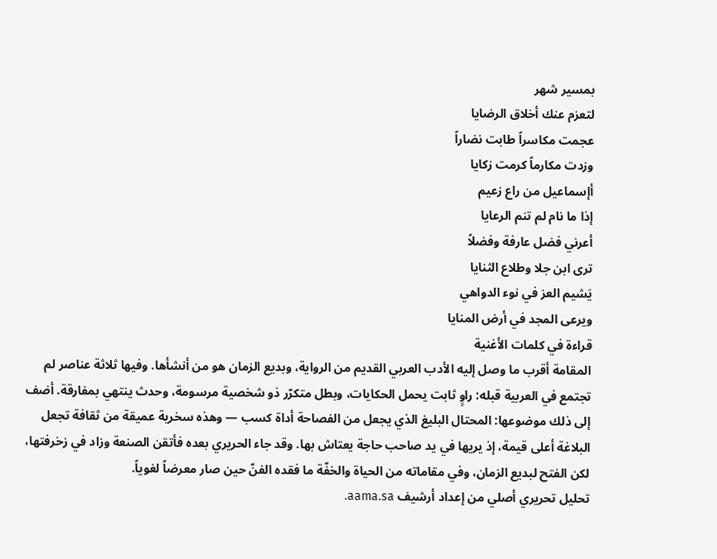بمسير شهر
لتعزم عنك أخلاق الرضايا
عجمت مكاسراً طابت نضاراً
وزدت مكارماً كرمت زكايا
أإسماعيل من راع زعيم
إذا ما نام لم تنم الرعايا
أعرني فضل عارفة وفضلاً
ترى ابن جلا وطلاع الثنايا
يَشيم العز في نوء الدواهي
ويرعى المجد في أرض المنايا
قراءة في كلمات الأغنية
المقامة أقرب ما وصل إليه الأدب العربي القديم من الرواية، وبديع الزمان هو من أنشأها. وفيها ثلاثة عناصر لم تجتمع في العربية قبله: راوٍ ثابت يحمل الحكايات، وبطل متكرّر ذو شخصية مرسومة، وحدث ينتهي بمفارقة. أضف إلى ذلك موضوعها: المحتال البليغ الذي يجعل من الفصاحة أداة كسب — وهذه سخرية عميقة من ثقافة تجعل البلاغة أعلى قيمة، إذ يريها في يد صاحب حاجة يعتاش بها. وقد جاء الحريري بعده فأتقن الصنعة وزاد في زخرفتها، لكن الفتح لبديع الزمان، وفي مقاماته من الحياة والخفّة ما فقده الفنّ حين صار معرضاً لغوياً.
تحليل تحريري أصلي من إعداد أرشيف aama.sa.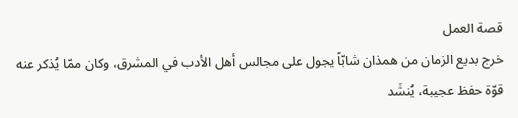قصة العمل
خرج بديع الزمان من همذان شابّاً يجول على مجالس أهل الأدب في المشرق، وكان ممّا يُذكر عنه قوّة حفظ عجيبة، يُنشَد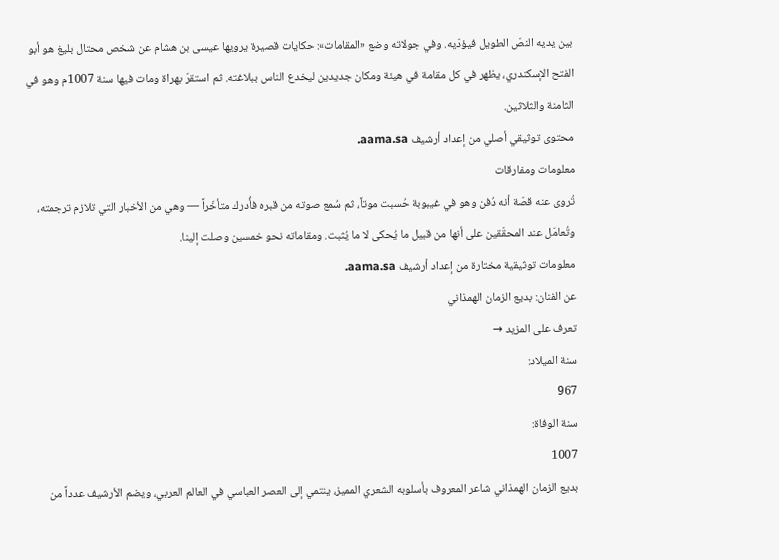بين يديه النصّ الطويل فيؤدّيه. وفي جولاته وضع «المقامات»: حكايات قصيرة يرويها عيسى بن هشام عن شخص محتال بليغ هو أبو الفتح الإسكندري، يظهر في كل مقامة في هيئة ومكان جديدين ليخدع الناس ببلاغته. ثم استقرّ بهراة ومات فيها سنة 1007م وهو في الثامنة والثلاثين.
محتوى توثيقي أصلي من إعداد أرشيف aama.sa.
معلومات ومفارقات
تُروى عنه قصّة أنه دُفن وهو في غيبوبة حُسبت موتاً، ثم سُمع صوته من قبره فأُدرك متأخّراً — وهي من الأخبار التي تلازم ترجمته، وتُعامَل عند المحقّقين على أنها من قبيل ما يُحكى لا ما يُثبت. ومقاماته نحو خمسين وصلت إلينا.
معلومات توثيقية مختارة من إعداد أرشيف aama.sa.
عن الفنان: بديع الزمان الهمذاني
تعرف على المزيد →
سنة الميلاد:
967
سنة الوفاة:
1007
بديع الزمان الهمذاني شاعر المعروف بأسلوبه الشعري المميز، ينتمي إلى العصر العباسي في العالم العربي، ويضم الأرشيف عدداً من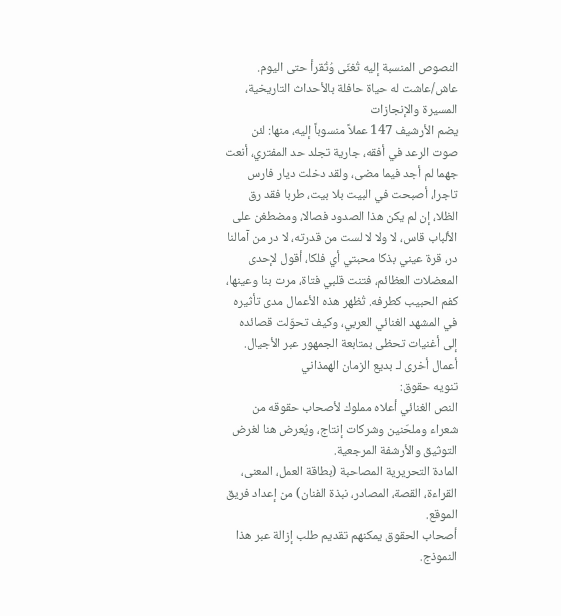النصوص المنسبة إليه تُغنّى وُتُقرأ حتى اليوم. عاش/عاشت له حياة حافلة بالأحداث التاريخية،
المسيرة والإنجازات
يضم الأرشيف 147 عملاً منسوباً إليه، منها: لئن صوت الرعد في أفقه، جارية تجلد حد المفتري، أنعت جهما لم أجد فيما مضى، ولقد دخلت ديار فارس تاجرا، أصبحت في البيت بلا بيت، طربا فقد رق الظلا، إن لم يكن هذا الصدود فصالا، ومضطغن على الألباب قاس، لا ولا لا لست من قدرته، لا در من آمالنا در، قرة عيني بذكا محبتي أي فلكا، أقول لإحدى المعضلات العظائم، فتنت قلبي فتاة، مرت بنا وعينها، كفم الحبيب كطرفه. تُظهر هذه الأعمال مدى تأثيره في المشهد الغنائي العربي، وكيف تحوّلت قصائده إلى أغنيات تحظى بمتابعة الجمهور عبر الأجيال.
أعمال أخرى لـ بديع الزمان الهمذاني
تنويه حقوق:
النص الغنائي أعلاه مملوك لأصحاب حقوقه من شعراء وملحّنين وشركات إنتاج، ويُعرض هنا لغرض التوثيق والأرشفة المرجعية.
المادة التحريرية المصاحبة (بطاقة العمل، المعنى، القراءة، القصة، المصادر، نبذة الفنان) من إعداد فريق الموقع.
أصحاب الحقوق يمكنهم تقديم طلب إزالة عبر هذا النموذج.